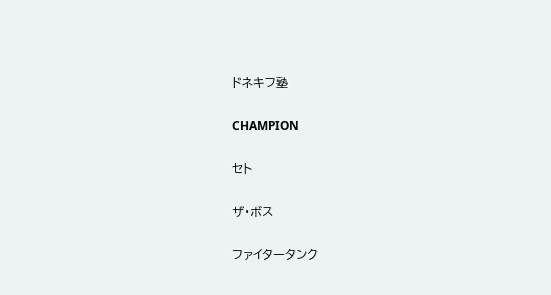ドネキフ塾

CHAMPION

セト

ザ・ボス

ファイタータンク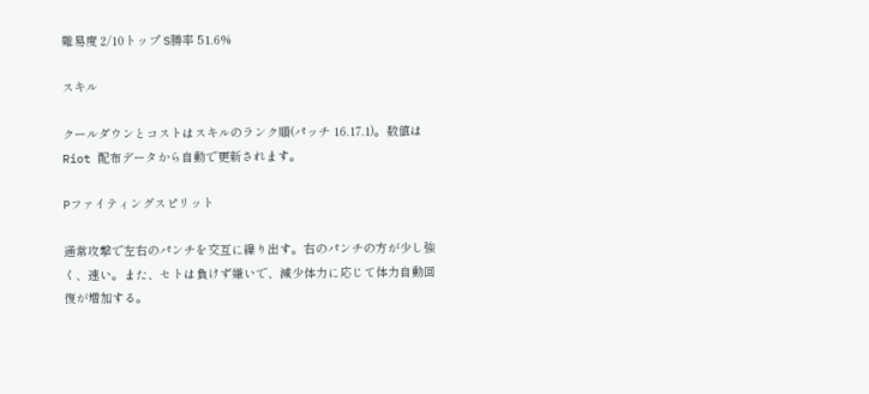難易度 2/10トップ S勝率 51.6%

スキル

クールダウンとコストはスキルのランク順(パッチ 16.17.1)。数値は Riot 配布データから自動で更新されます。

Pファイティングスピリット

通常攻撃で左右のパンチを交互に繰り出す。右のパンチの方が少し強く、速い。また、セトは負けず嫌いで、減少体力に応じて体力自動回復が増加する。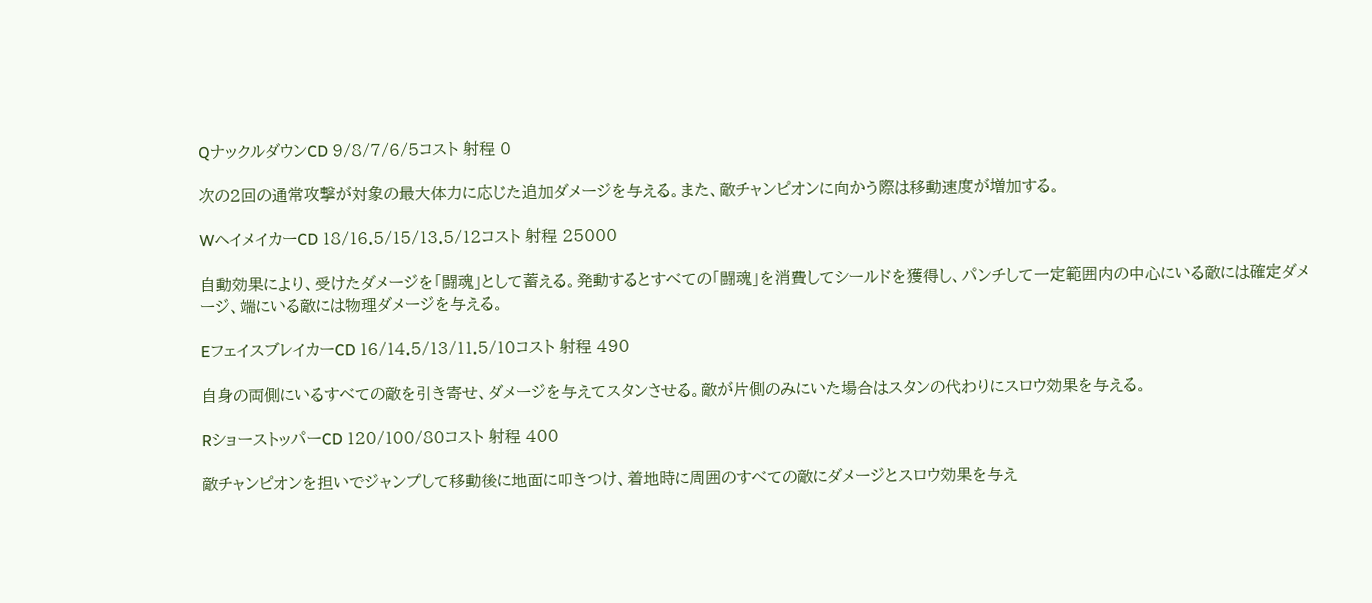QナックルダウンCD 9/8/7/6/5コスト 射程 0

次の2回の通常攻撃が対象の最大体力に応じた追加ダメージを与える。また、敵チャンピオンに向かう際は移動速度が増加する。

WヘイメイカーCD 18/16.5/15/13.5/12コスト 射程 25000

自動効果により、受けたダメージを「闘魂」として蓄える。発動するとすべての「闘魂」を消費してシールドを獲得し、パンチして一定範囲内の中心にいる敵には確定ダメージ、端にいる敵には物理ダメージを与える。

EフェイスブレイカーCD 16/14.5/13/11.5/10コスト 射程 490

自身の両側にいるすべての敵を引き寄せ、ダメージを与えてスタンさせる。敵が片側のみにいた場合はスタンの代わりにスロウ効果を与える。

RショーストッパーCD 120/100/80コスト 射程 400

敵チャンピオンを担いでジャンプして移動後に地面に叩きつけ、着地時に周囲のすべての敵にダメージとスロウ効果を与え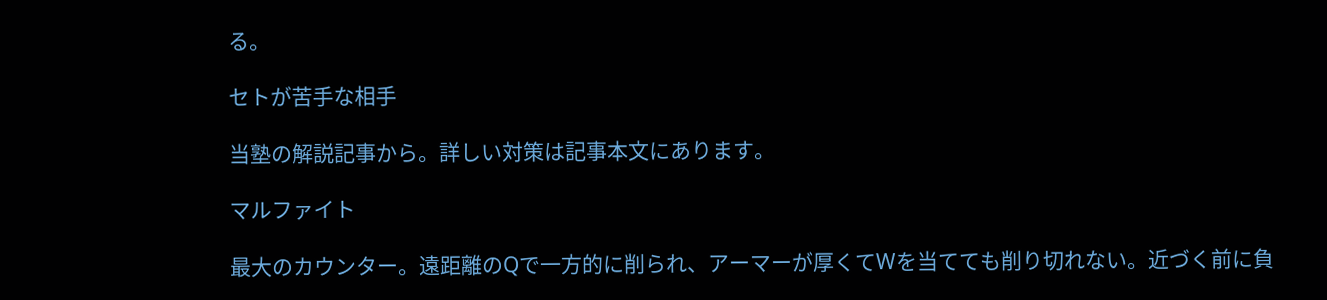る。

セトが苦手な相手

当塾の解説記事から。詳しい対策は記事本文にあります。

マルファイト

最大のカウンター。遠距離のQで一方的に削られ、アーマーが厚くてWを当てても削り切れない。近づく前に負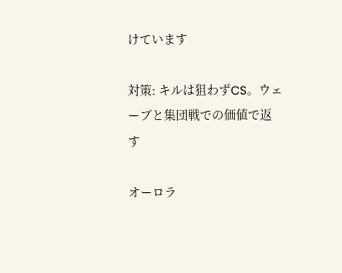けています

対策: キルは狙わずCS。ウェーブと集団戦での価値で返す

オーロラ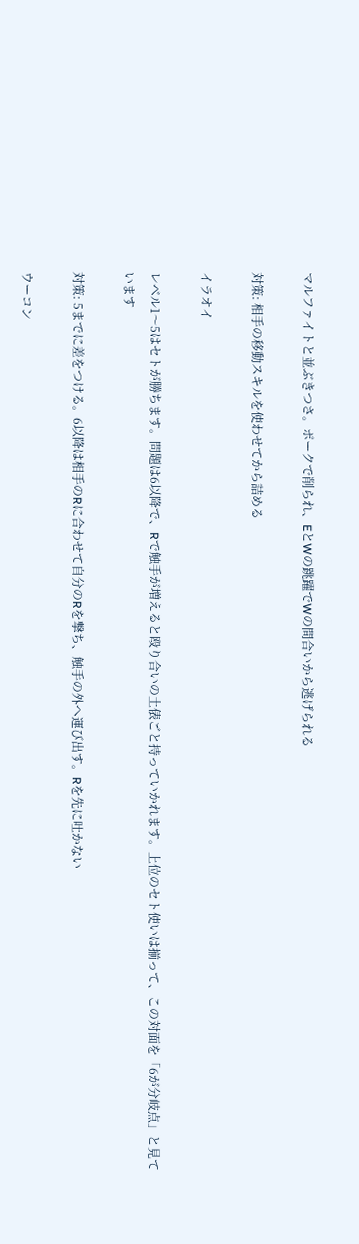マルファイトと並ぶきつさ。ポークで削られ、EとWの跳躍でWの間合いから逃げられる

対策: 相手の移動スキルを使わせてから詰める

イラオイ

レベル1〜5はセトが勝ちます。問題は6以降で、Rで触手が増えると殴り合いの土俵ごと持っていかれます。上位のセト使いは揃って、この対面を「6が分岐点」と見ています

対策: 5までに差をつける。6以降は相手のRに合わせて自分のRを撃ち、触手の外へ運び出す。Rを先に吐かない

ウーコン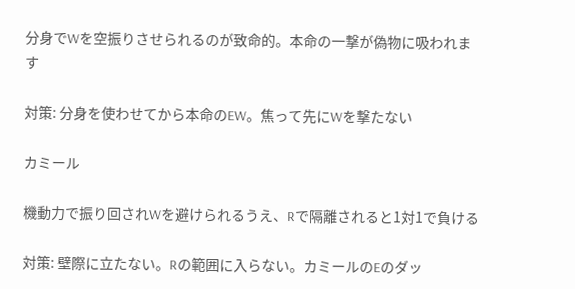分身でWを空振りさせられるのが致命的。本命の一撃が偽物に吸われます

対策: 分身を使わせてから本命のEW。焦って先にWを撃たない

カミール

機動力で振り回されWを避けられるうえ、Rで隔離されると1対1で負ける

対策: 壁際に立たない。Rの範囲に入らない。カミールのEのダッ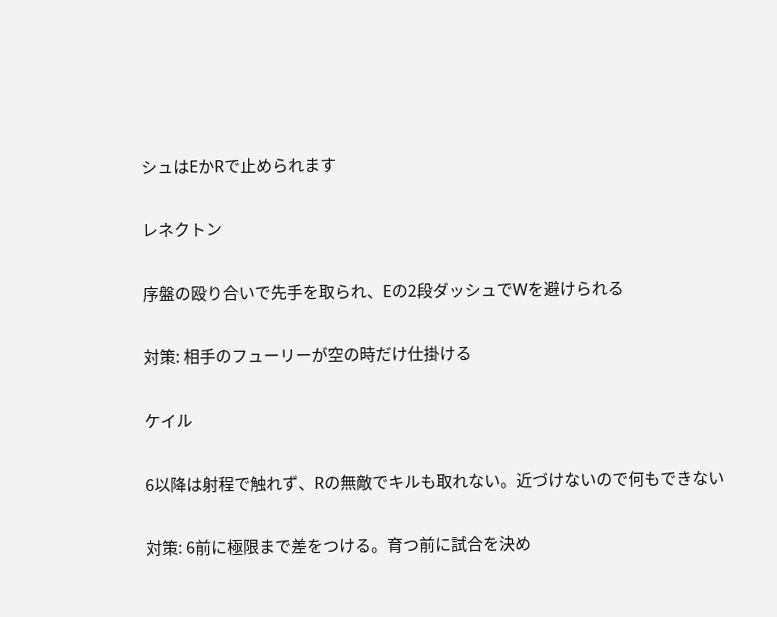シュはEかRで止められます

レネクトン

序盤の殴り合いで先手を取られ、Eの2段ダッシュでWを避けられる

対策: 相手のフューリーが空の時だけ仕掛ける

ケイル

6以降は射程で触れず、Rの無敵でキルも取れない。近づけないので何もできない

対策: 6前に極限まで差をつける。育つ前に試合を決め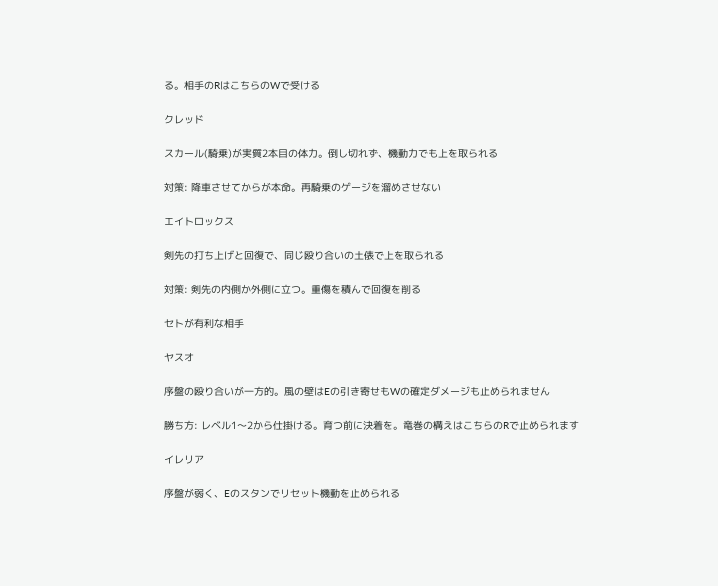る。相手のRはこちらのWで受ける

クレッド

スカール(騎乗)が実質2本目の体力。倒し切れず、機動力でも上を取られる

対策: 降車させてからが本命。再騎乗のゲージを溜めさせない

エイトロックス

剣先の打ち上げと回復で、同じ殴り合いの土俵で上を取られる

対策: 剣先の内側か外側に立つ。重傷を積んで回復を削る

セトが有利な相手

ヤスオ

序盤の殴り合いが一方的。風の壁はEの引き寄せもWの確定ダメージも止められません

勝ち方: レベル1〜2から仕掛ける。育つ前に決着を。竜巻の構えはこちらのRで止められます

イレリア

序盤が弱く、Eのスタンでリセット機動を止められる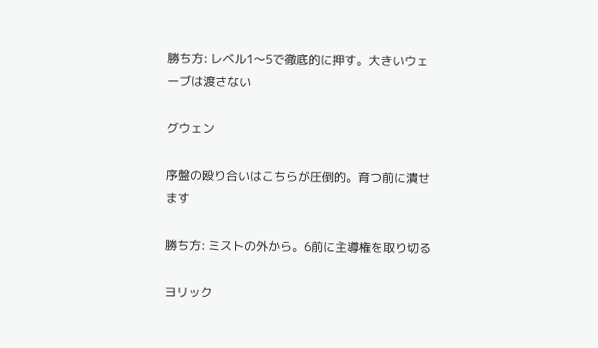勝ち方: レベル1〜5で徹底的に押す。大きいウェーブは渡さない

グウェン

序盤の殴り合いはこちらが圧倒的。育つ前に潰せます

勝ち方: ミストの外から。6前に主導権を取り切る

ヨリック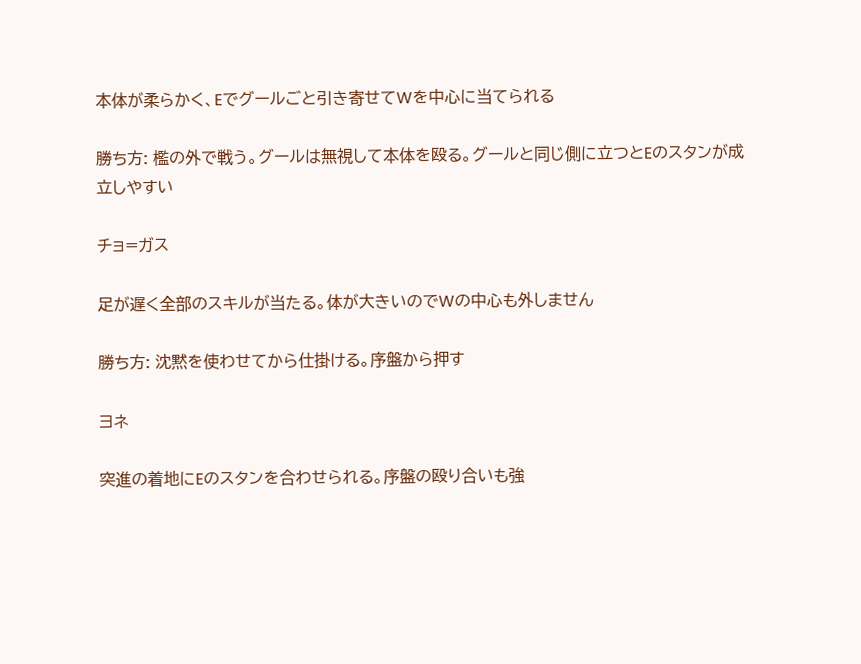本体が柔らかく、Eでグールごと引き寄せてWを中心に当てられる

勝ち方: 檻の外で戦う。グールは無視して本体を殴る。グールと同じ側に立つとEのスタンが成立しやすい

チョ=ガス

足が遅く全部のスキルが当たる。体が大きいのでWの中心も外しません

勝ち方: 沈黙を使わせてから仕掛ける。序盤から押す

ヨネ

突進の着地にEのスタンを合わせられる。序盤の殴り合いも強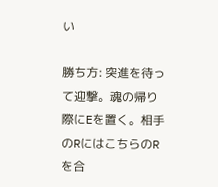い

勝ち方: 突進を待って迎撃。魂の帰り際にEを置く。相手のRにはこちらのRを合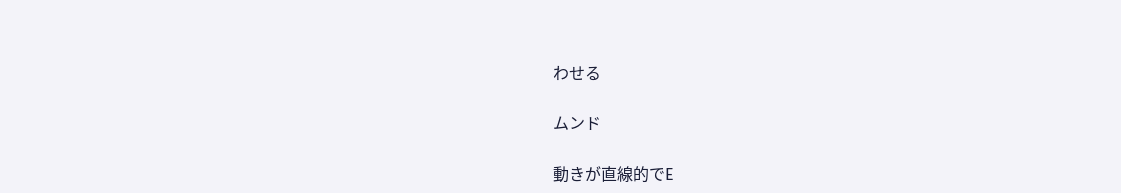わせる

ムンド

動きが直線的でE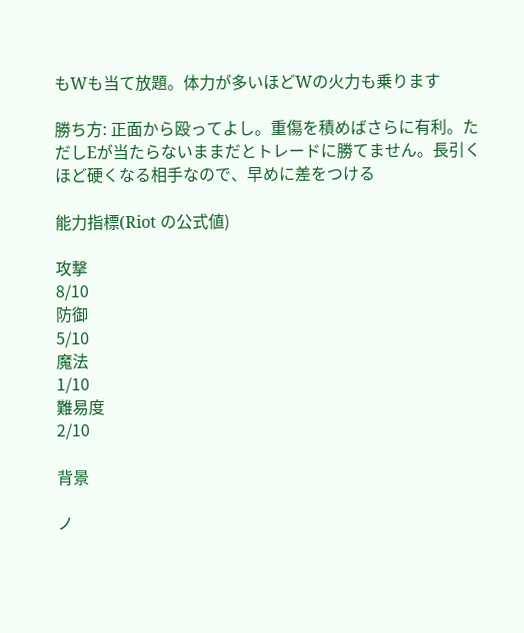もWも当て放題。体力が多いほどWの火力も乗ります

勝ち方: 正面から殴ってよし。重傷を積めばさらに有利。ただしEが当たらないままだとトレードに勝てません。長引くほど硬くなる相手なので、早めに差をつける

能力指標(Riot の公式値)

攻撃
8/10
防御
5/10
魔法
1/10
難易度
2/10

背景

ノ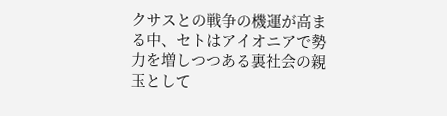クサスとの戦争の機運が高まる中、セトはアイオニアで勢力を増しつつある裏社会の親玉として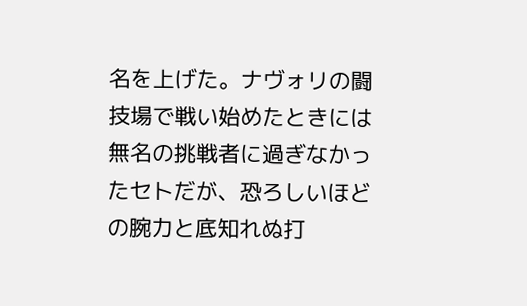名を上げた。ナヴォリの闘技場で戦い始めたときには無名の挑戦者に過ぎなかったセトだが、恐ろしいほどの腕力と底知れぬ打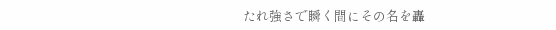たれ強さで瞬く間にその名を轟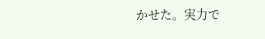かせた。実力で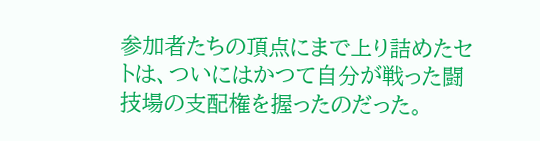参加者たちの頂点にまで上り詰めたセトは、ついにはかつて自分が戦った闘技場の支配権を握ったのだった。